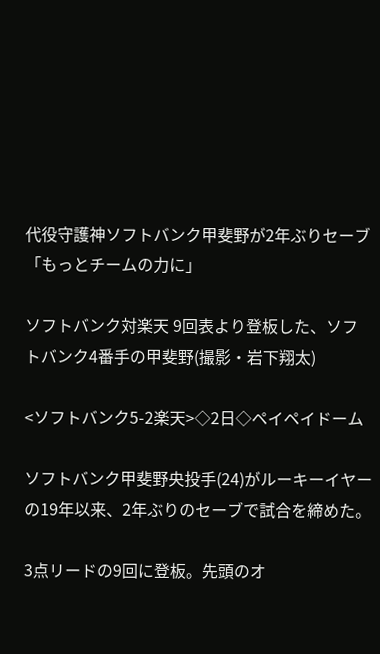代役守護神ソフトバンク甲斐野が2年ぶりセーブ「もっとチームの力に」

ソフトバンク対楽天 9回表より登板した、ソフトバンク4番手の甲斐野(撮影・岩下翔太)

<ソフトバンク5-2楽天>◇2日◇ペイペイドーム

ソフトバンク甲斐野央投手(24)がルーキーイヤーの19年以来、2年ぶりのセーブで試合を締めた。

3点リードの9回に登板。先頭のオ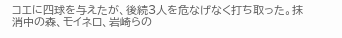コエに四球を与えたが、後続3人を危なげなく打ち取った。抹消中の森、モイネロ、岩崎らの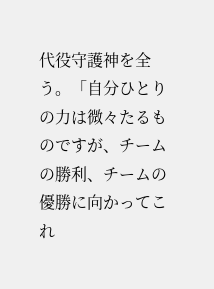代役守護神を全う。「自分ひとりの力は微々たるものですが、チームの勝利、チームの優勝に向かってこれ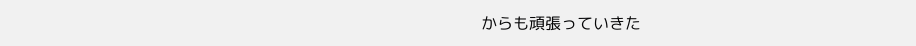からも頑張っていきた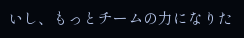いし、もっとチームの力になりた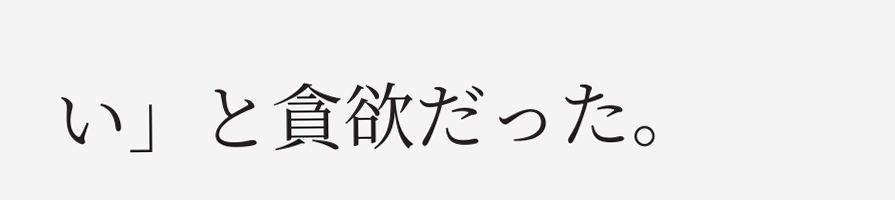い」と貪欲だった。